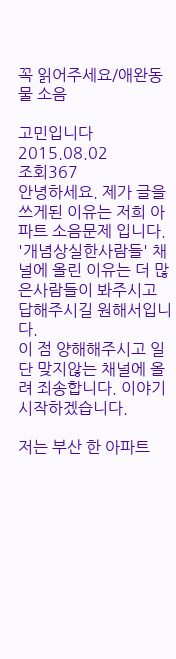꼭 읽어주세요/애완동물 소음

고민입니다2015.08.02
조회367
안녕하세요. 제가 글을 쓰게된 이유는 저희 아파트 소음문제 입니다. '개념상실한사람들' 채널에 올린 이유는 더 많은사람들이 봐주시고 답해주시길 원해서입니다.
이 점 양해해주시고 일단 맞지않는 채널에 올려 죄송합니다. 이야기 시작하겠습니다.

저는 부산 한 아파트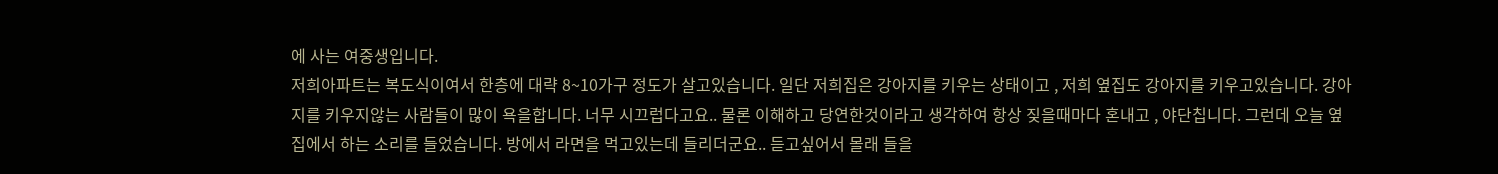에 사는 여중생입니다.
저희아파트는 복도식이여서 한층에 대략 8~10가구 정도가 살고있습니다. 일단 저희집은 강아지를 키우는 상태이고 , 저희 옆집도 강아지를 키우고있습니다. 강아지를 키우지않는 사람들이 많이 욕을합니다. 너무 시끄럽다고요.. 물론 이해하고 당연한것이라고 생각하여 항상 짖을때마다 혼내고 , 야단칩니다. 그런데 오늘 옆집에서 하는 소리를 들었습니다. 방에서 라면을 먹고있는데 들리더군요.. 듣고싶어서 몰래 들을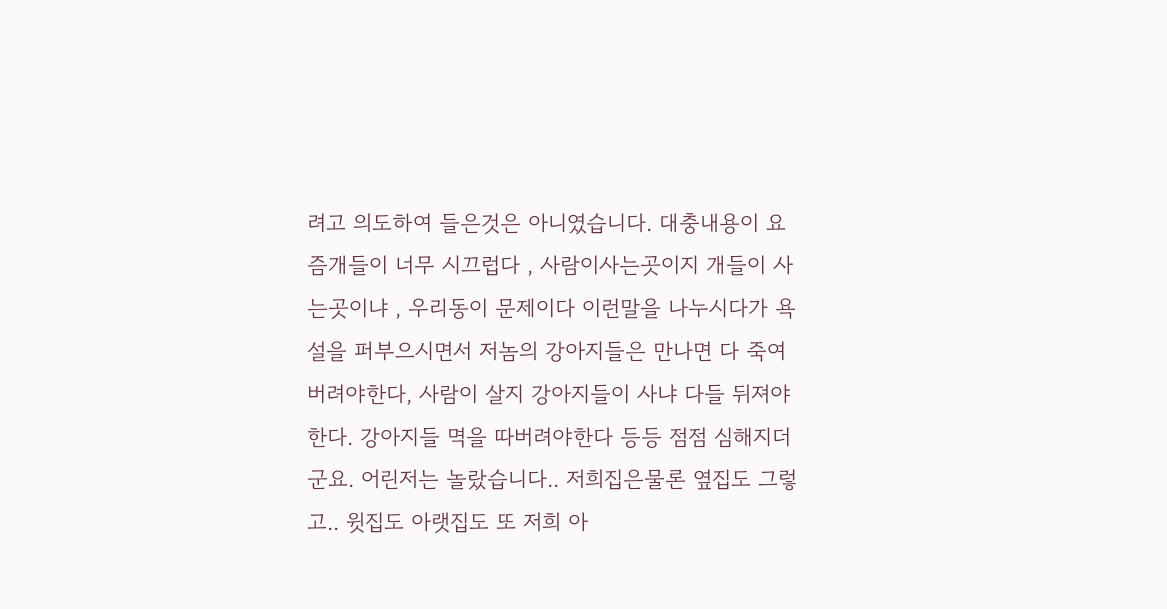려고 의도하여 들은것은 아니였습니다. 대충내용이 요즘개들이 너무 시끄럽다 , 사람이사는곳이지 개들이 사는곳이냐 , 우리동이 문제이다 이런말을 나누시다가 욕설을 퍼부으시면서 저놈의 강아지들은 만나면 다 죽여버려야한다, 사람이 살지 강아지들이 사냐 다들 뒤져야한다. 강아지들 멱을 따버려야한다 등등 점점 심해지더군요. 어린저는 놀랐습니다.. 저희집은물론 옆집도 그렇고.. 윗집도 아랫집도 또 저희 아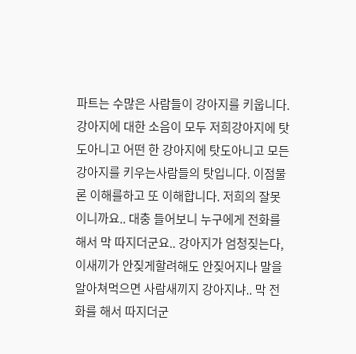파트는 수많은 사람들이 강아지를 키웁니다. 강아지에 대한 소음이 모두 저희강아지에 탓도아니고 어떤 한 강아지에 탓도아니고 모든 강아지를 키우는사람들의 탓입니다. 이점물론 이해를하고 또 이해합니다. 저희의 잘못이니까요.. 대충 들어보니 누구에게 전화를해서 막 따지더군요.. 강아지가 엄청짖는다, 이새끼가 안짖게할려해도 안짖어지나 말을 알아쳐먹으면 사람새끼지 강아지냐.. 막 전화를 해서 따지더군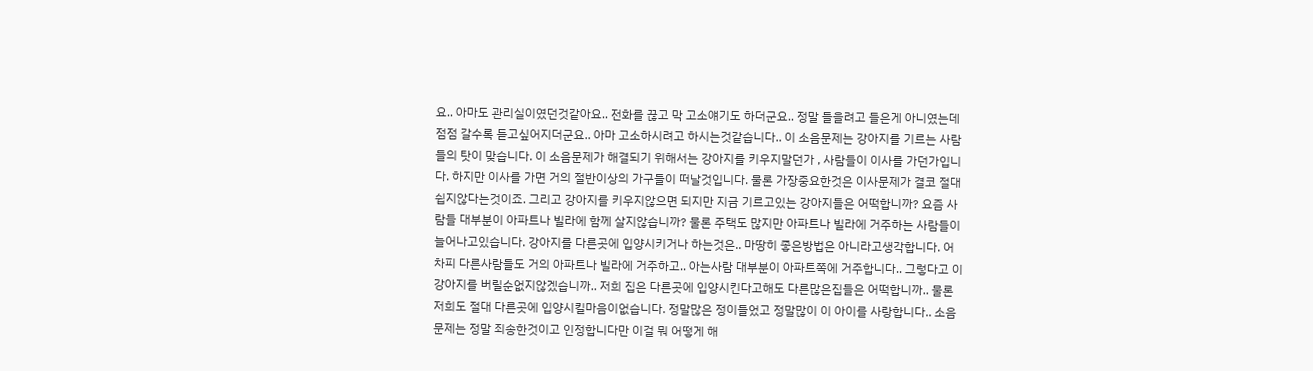요.. 아마도 관리실이였던것같아요.. 전화를 끊고 막 고소얘기도 하더군요.. 정말 들을려고 들은게 아니였는데 점점 갈수록 듣고싶어지더군요.. 아마 고소하시려고 하시는것같습니다.. 이 소음문제는 강아지를 기르는 사람들의 탓이 맞습니다. 이 소음문제가 해결되기 위해서는 강아지를 키우지말던가 , 사람들이 이사를 가던가입니다. 하지만 이사를 가면 거의 절반이상의 가구들이 떠날것입니다. 물론 가장중요한것은 이사문제가 결코 절대쉽지않다는것이죠. 그리고 강아지를 키우지않으면 되지만 지금 기르고있는 강아지들은 어떡합니까? 요즘 사람들 대부분이 아파트나 빌라에 함께 살지않습니까? 물론 주택도 많지만 아파트나 빌라에 거주하는 사람들이 늘어나고있습니다. 강아지를 다른곳에 입양시키거나 하는것은.. 마땅히 좋은방법은 아니라고생각합니다. 어차피 다른사람들도 거의 아파트나 빌라에 거주하고.. 아는사람 대부분이 아파트쪽에 거주합니다.. 그렇다고 이 강아지를 버릴순없지않겠습니까.. 저희 집은 다른곳에 입양시킨다고해도 다른많은집들은 어떡합니까.. 물론 저희도 절대 다른곳에 입양시킬마음이없습니다. 정말많은 정이들었고 정말많이 이 아이를 사랑합니다.. 소음문제는 정말 죄송한것이고 인정합니다만 이걸 뭐 어떻게 해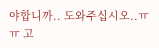야합니까.. 도와주십시오..ㅠㅠ 고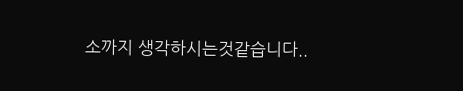소까지 생각하시는것같습니다..